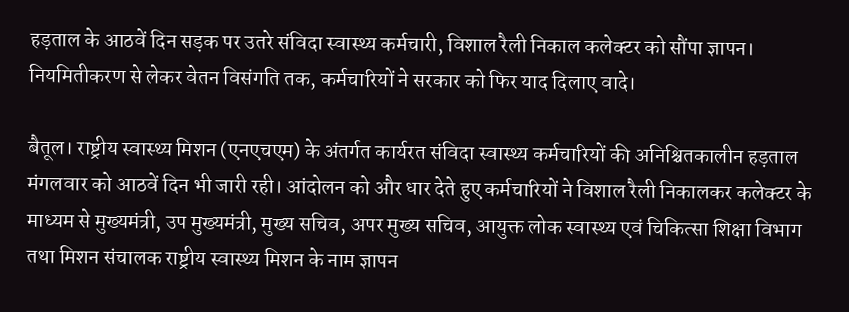हड़ताल के आठवें दिन सड़क पर उतरे संविदा स्वास्थ्य कर्मचारी, विशाल रैली निकाल कलेक्टर को सौंपा ज्ञापन।
नियमितीकरण से लेकर वेतन विसंगति तक, कर्मचारियों ने सरकार को फिर याद दिलाए वादे।

बैतूल। राष्ट्रीय स्वास्थ्य मिशन (एनएचएम) के अंतर्गत कार्यरत संविदा स्वास्थ्य कर्मचारियों की अनिश्चितकालीन हड़ताल मंगलवार को आठवें दिन भी जारी रही। आंदोलन को और धार देते हुए कर्मचारियों ने विशाल रैली निकालकर कलेक्टर के माध्यम से मुख्यमंत्री, उप मुख्यमंत्री, मुख्य सचिव, अपर मुख्य सचिव, आयुक्त लोक स्वास्थ्य एवं चिकित्सा शिक्षा विभाग तथा मिशन संचालक राष्ट्रीय स्वास्थ्य मिशन के नाम ज्ञापन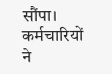सौंपा। कर्मचारियों ने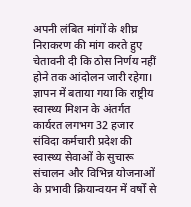अपनी लंबित मांगों के शीघ्र निराकरण की मांग करते हुए चेतावनी दी कि ठोस निर्णय नहीं होने तक आंदोलन जारी रहेगा।
ज्ञापन में बताया गया कि राष्ट्रीय स्वास्थ्य मिशन के अंतर्गत कार्यरत लगभग 32 हजार संविदा कर्मचारी प्रदेश की स्वास्थ्य सेवाओं के सुचारू संचालन और विभिन्न योजनाओं के प्रभावी क्रियान्वयन में वर्षों से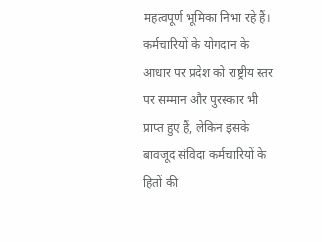महत्वपूर्ण भूमिका निभा रहे हैं। कर्मचारियों के योगदान के आधार पर प्रदेश को राष्ट्रीय स्तर पर सम्मान और पुरस्कार भी प्राप्त हुए हैं, लेकिन इसके बावजूद संविदा कर्मचारियों के हितों की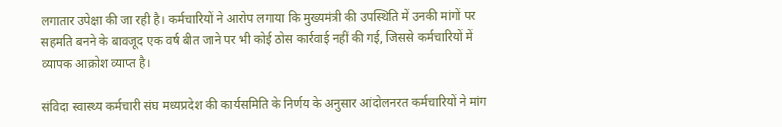लगातार उपेक्षा की जा रही है। कर्मचारियों ने आरोप लगाया कि मुख्यमंत्री की उपस्थिति में उनकी मांगों पर सहमति बनने के बावजूद एक वर्ष बीत जाने पर भी कोई ठोस कार्रवाई नहीं की गई, जिससे कर्मचारियों में व्यापक आक्रोश व्याप्त है।

संविदा स्वास्थ्य कर्मचारी संघ मध्यप्रदेश की कार्यसमिति के निर्णय के अनुसार आंदोलनरत कर्मचारियों ने मांग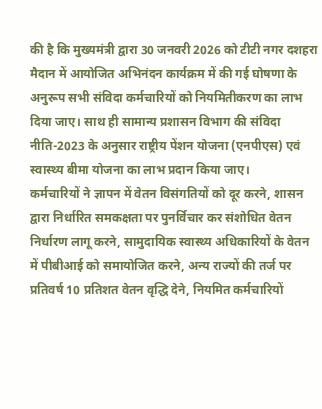की है कि मुख्यमंत्री द्वारा 30 जनवरी 2026 को टीटी नगर दशहरा मैदान में आयोजित अभिनंदन कार्यक्रम में की गई घोषणा के अनुरूप सभी संविदा कर्मचारियों को नियमितीकरण का लाभ दिया जाए। साथ ही सामान्य प्रशासन विभाग की संविदा नीति-2023 के अनुसार राष्ट्रीय पेंशन योजना (एनपीएस) एवं स्वास्थ्य बीमा योजना का लाभ प्रदान किया जाए।
कर्मचारियों ने ज्ञापन में वेतन विसंगतियों को दूर करने, शासन द्वारा निर्धारित समकक्षता पर पुनर्विचार कर संशोधित वेतन निर्धारण लागू करने, सामुदायिक स्वास्थ्य अधिकारियों के वेतन में पीबीआई को समायोजित करने, अन्य राज्यों की तर्ज पर प्रतिवर्ष 10 प्रतिशत वेतन वृद्धि देने, नियमित कर्मचारियों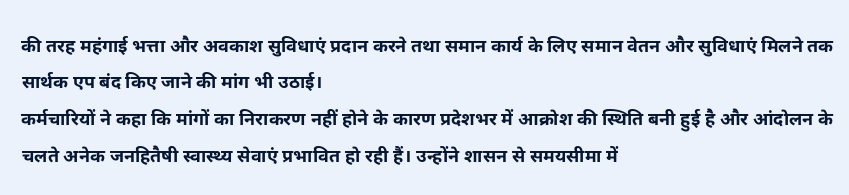की तरह महंगाई भत्ता और अवकाश सुविधाएं प्रदान करने तथा समान कार्य के लिए समान वेतन और सुविधाएं मिलने तक सार्थक एप बंद किए जाने की मांग भी उठाई।
कर्मचारियों ने कहा कि मांगों का निराकरण नहीं होने के कारण प्रदेशभर में आक्रोश की स्थिति बनी हुई है और आंदोलन के चलते अनेक जनहितैषी स्वास्थ्य सेवाएं प्रभावित हो रही हैं। उन्होंने शासन से समयसीमा में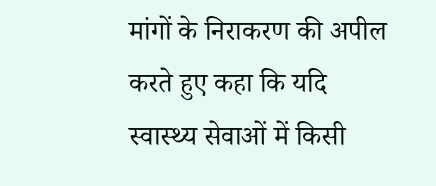मांगों के निराकरण की अपील करते हुए कहा कि यदि स्वास्थ्य सेवाओं में किसी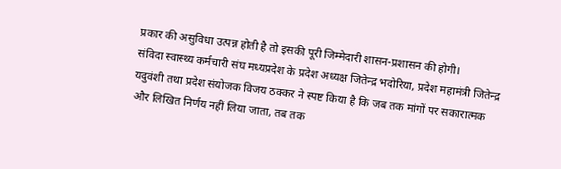प्रकार की असुविधा उत्पन्न होती है तो इसकी पूरी जिम्मेदारी शासन-प्रशासन की होगी।
संविदा स्वास्थ्य कर्मचारी संघ मध्यप्रदेश के प्रदेश अध्यक्ष जितेन्द्र भदोरिया, प्रदेश महामंत्री जितेन्द्र यदुवंशी तथा प्रदेश संयोजक विजय ठक्कर ने स्पष्ट किया है कि जब तक मांगों पर सकारात्मक और लिखित निर्णय नहीं लिया जाता, तब तक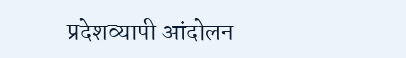प्रदेशव्यापी आंदोलन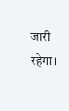जारी रहेगा।